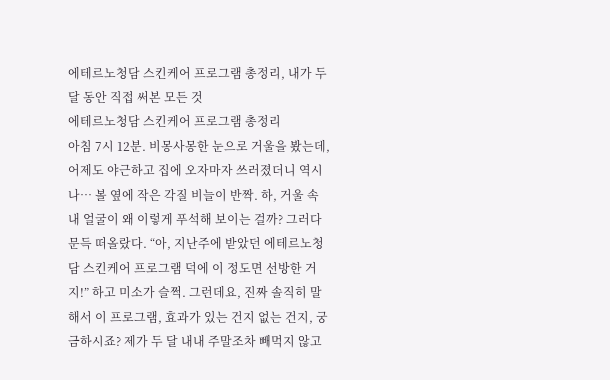에테르노청담 스킨케어 프로그램 총정리, 내가 두 달 동안 직접 써본 모든 것
에테르노청담 스킨케어 프로그램 총정리
아침 7시 12분. 비몽사몽한 눈으로 거울을 봤는데, 어제도 야근하고 집에 오자마자 쓰러졌더니 역시나… 볼 옆에 작은 각질 비늘이 반짝. 하, 거울 속 내 얼굴이 왜 이렇게 푸석해 보이는 걸까? 그러다 문득 떠올랐다. “아, 지난주에 받았던 에테르노청담 스킨케어 프로그램 덕에 이 정도면 선방한 거지!” 하고 미소가 슬쩍. 그런데요, 진짜 솔직히 말해서 이 프로그램, 효과가 있는 건지 없는 건지, 궁금하시죠? 제가 두 달 내내 주말조차 빼먹지 않고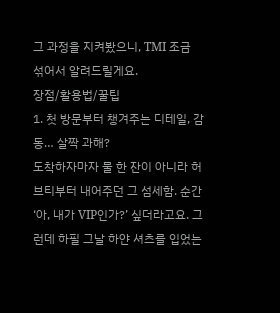그 과정을 지켜봤으니, TMI 조금 섞어서 알려드릴게요.
장점/활용법/꿀팁
1. 첫 방문부터 챙겨주는 디테일, 감동… 살짝 과해?
도착하자마자 물 한 잔이 아니라 허브티부터 내어주던 그 섬세함. 순간 ‘아, 내가 VIP인가?’ 싶더라고요. 그런데 하필 그날 하얀 셔츠를 입었는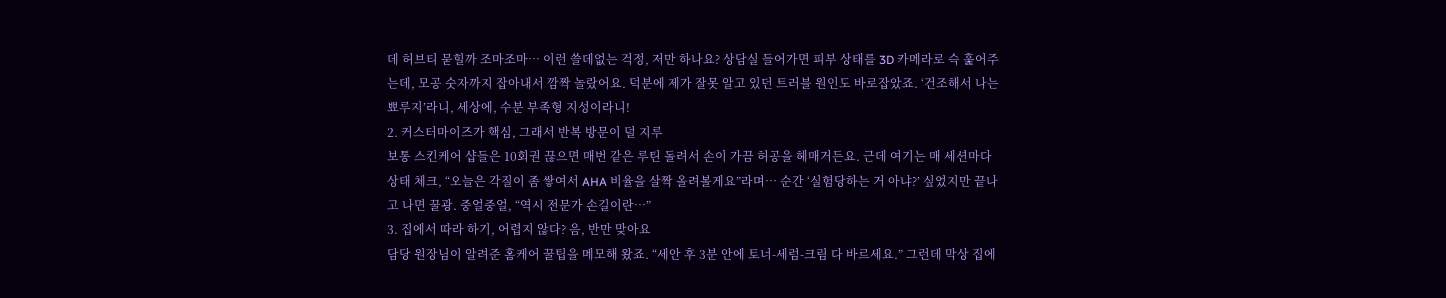데 허브티 묻힐까 조마조마… 이런 쓸데없는 걱정, 저만 하나요? 상담실 들어가면 피부 상태를 3D 카메라로 슥 훑어주는데, 모공 숫자까지 잡아내서 깜짝 놀랐어요. 덕분에 제가 잘못 알고 있던 트러블 원인도 바로잡았죠. ‘건조해서 나는 뾰루지’라니, 세상에, 수분 부족형 지성이라니!
2. 커스터마이즈가 핵심, 그래서 반복 방문이 덜 지루
보통 스킨케어 샵들은 10회권 끊으면 매번 같은 루틴 돌려서 손이 가끔 허공을 헤매거든요. 근데 여기는 매 세션마다 상태 체크, “오늘은 각질이 좀 쌓여서 AHA 비율을 살짝 올려볼게요”라며… 순간 ‘실험당하는 거 아냐?’ 싶었지만 끝나고 나면 꿀광. 중얼중얼, “역시 전문가 손길이란…”
3. 집에서 따라 하기, 어렵지 않다? 음, 반만 맞아요
담당 원장님이 알려준 홈케어 꿀팁을 메모해 왔죠. “세안 후 3분 안에 토너-세럼-크림 다 바르세요.” 그런데 막상 집에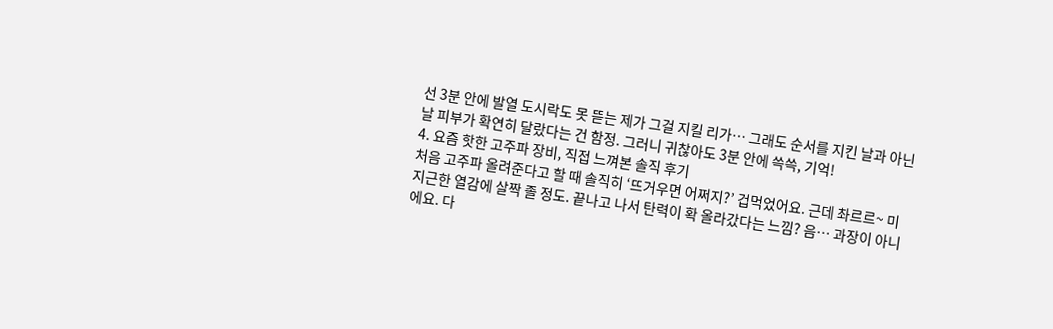선 3분 안에 발열 도시락도 못 뜯는 제가 그걸 지킬 리가… 그래도 순서를 지킨 날과 아닌 날 피부가 확연히 달랐다는 건 함정. 그러니 귀찮아도 3분 안에 쓱쓱, 기억!
4. 요즘 핫한 고주파 장비, 직접 느껴본 솔직 후기
처음 고주파 올려준다고 할 때 솔직히 ‘뜨거우면 어쩌지?’ 겁먹었어요. 근데 촤르르~ 미지근한 열감에 살짝 졸 정도. 끝나고 나서 탄력이 확 올라갔다는 느낌? 음… 과장이 아니에요. 다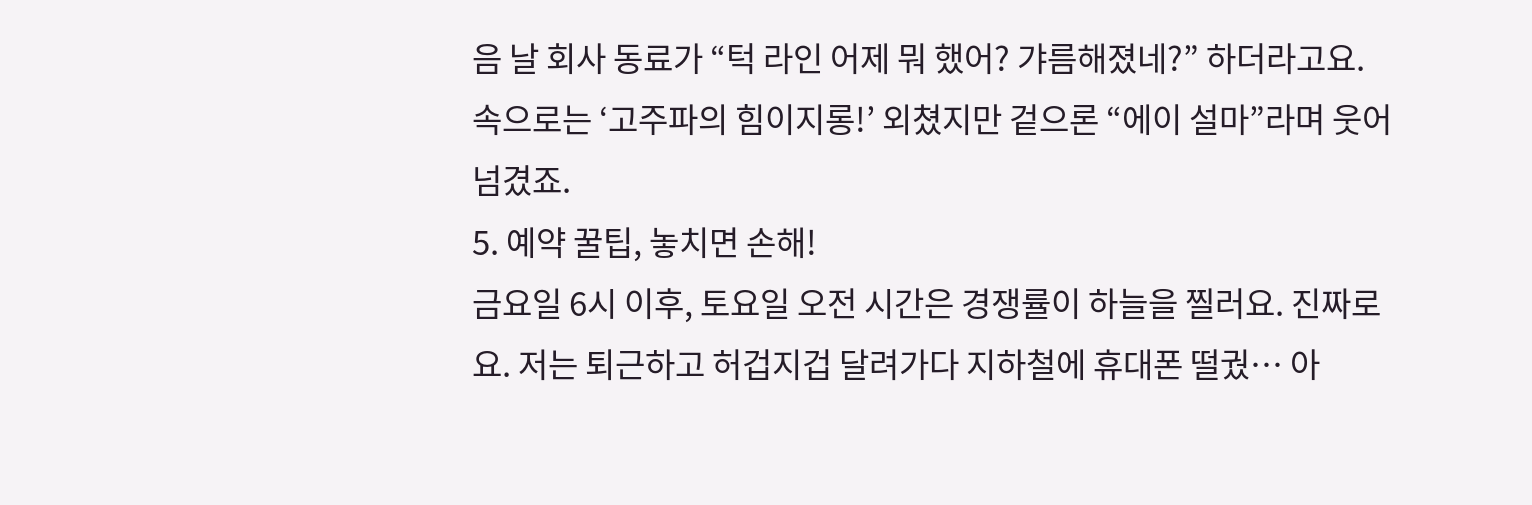음 날 회사 동료가 “턱 라인 어제 뭐 했어? 갸름해졌네?” 하더라고요. 속으로는 ‘고주파의 힘이지롱!’ 외쳤지만 겉으론 “에이 설마”라며 웃어넘겼죠.
5. 예약 꿀팁, 놓치면 손해!
금요일 6시 이후, 토요일 오전 시간은 경쟁률이 하늘을 찔러요. 진짜로요. 저는 퇴근하고 허겁지겁 달려가다 지하철에 휴대폰 떨궜… 아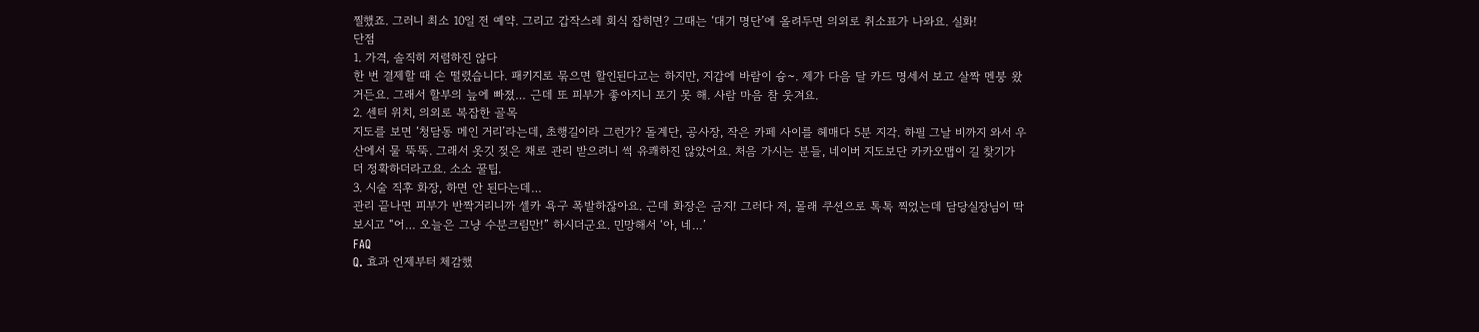찔했죠. 그러니 최소 10일 전 예약. 그리고 갑작스레 회식 잡히면? 그때는 ‘대기 명단’에 올려두면 의외로 취소표가 나와요. 실화!
단점
1. 가격, 솔직히 저렴하진 않다
한 번 결제할 때 손 떨렸습니다. 패키지로 묶으면 할인된다고는 하지만, 지갑에 바람이 슝~. 제가 다음 달 카드 명세서 보고 살짝 멘붕 왔거든요. 그래서 할부의 늪에 빠졌… 근데 또 피부가 좋아지니 포기 못 해. 사람 마음 참 웃겨요.
2. 센터 위치, 의외로 복잡한 골목
지도를 보면 ‘청담동 메인 거리’라는데, 초행길이라 그런가? 돌계단, 공사장, 작은 카페 사이를 헤매다 5분 지각. 하필 그날 비까지 와서 우산에서 물 뚝뚝. 그래서 옷깃 젖은 채로 관리 받으려니 썩 유쾌하진 않았어요. 처음 가시는 분들, 네이버 지도보단 카카오맵이 길 찾기가 더 정확하더라고요. 소소 꿀팁.
3. 시술 직후 화장, 하면 안 된다는데…
관리 끝나면 피부가 반짝거리니까 셀카 욕구 폭발하잖아요. 근데 화장은 금지! 그러다 저, 몰래 쿠션으로 톡톡 찍었는데 담당실장님이 딱 보시고 “어… 오늘은 그냥 수분크림만!” 하시더군요. 민망해서 ‘아, 네…’
FAQ
Q. 효과 언제부터 체감했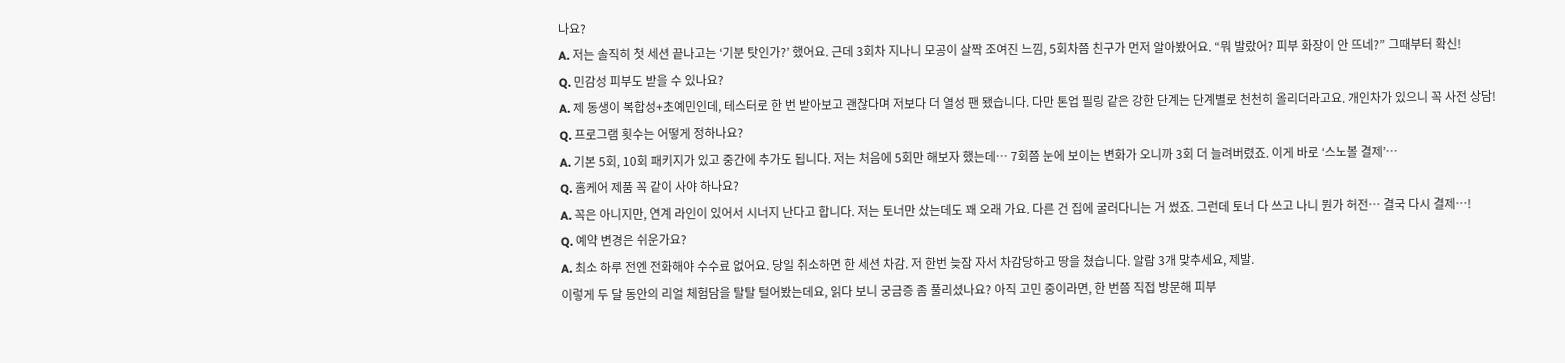나요?
A. 저는 솔직히 첫 세션 끝나고는 ‘기분 탓인가?’ 했어요. 근데 3회차 지나니 모공이 살짝 조여진 느낌, 5회차쯤 친구가 먼저 알아봤어요. “뭐 발랐어? 피부 화장이 안 뜨네?” 그때부터 확신!
Q. 민감성 피부도 받을 수 있나요?
A. 제 동생이 복합성+초예민인데, 테스터로 한 번 받아보고 괜찮다며 저보다 더 열성 팬 됐습니다. 다만 톤업 필링 같은 강한 단계는 단계별로 천천히 올리더라고요. 개인차가 있으니 꼭 사전 상담!
Q. 프로그램 횟수는 어떻게 정하나요?
A. 기본 5회, 10회 패키지가 있고 중간에 추가도 됩니다. 저는 처음에 5회만 해보자 했는데… 7회쯤 눈에 보이는 변화가 오니까 3회 더 늘려버렸죠. 이게 바로 ‘스노볼 결제’…
Q. 홈케어 제품 꼭 같이 사야 하나요?
A. 꼭은 아니지만, 연계 라인이 있어서 시너지 난다고 합니다. 저는 토너만 샀는데도 꽤 오래 가요. 다른 건 집에 굴러다니는 거 썼죠. 그런데 토너 다 쓰고 나니 뭔가 허전… 결국 다시 결제…!
Q. 예약 변경은 쉬운가요?
A. 최소 하루 전엔 전화해야 수수료 없어요. 당일 취소하면 한 세션 차감. 저 한번 늦잠 자서 차감당하고 땅을 쳤습니다. 알람 3개 맞추세요, 제발.
이렇게 두 달 동안의 리얼 체험담을 탈탈 털어봤는데요, 읽다 보니 궁금증 좀 풀리셨나요? 아직 고민 중이라면, 한 번쯤 직접 방문해 피부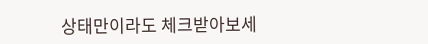상태만이라도 체크받아보세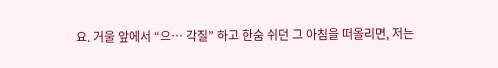요. 거울 앞에서 “으… 각질” 하고 한숨 쉬던 그 아침을 떠올리면, 저는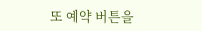또 예약 버튼을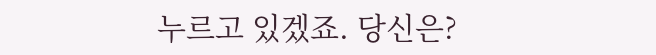누르고 있겠죠. 당신은?